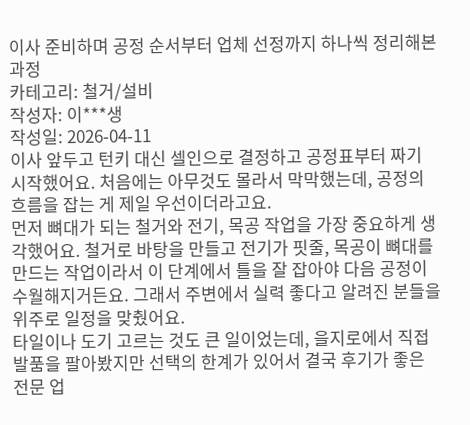이사 준비하며 공정 순서부터 업체 선정까지 하나씩 정리해본 과정
카테고리: 철거/설비
작성자: 이***생
작성일: 2026-04-11
이사 앞두고 턴키 대신 셀인으로 결정하고 공정표부터 짜기 시작했어요. 처음에는 아무것도 몰라서 막막했는데, 공정의 흐름을 잡는 게 제일 우선이더라고요.
먼저 뼈대가 되는 철거와 전기, 목공 작업을 가장 중요하게 생각했어요. 철거로 바탕을 만들고 전기가 핏줄, 목공이 뼈대를 만드는 작업이라서 이 단계에서 틀을 잘 잡아야 다음 공정이 수월해지거든요. 그래서 주변에서 실력 좋다고 알려진 분들을 위주로 일정을 맞췄어요.
타일이나 도기 고르는 것도 큰 일이었는데, 을지로에서 직접 발품을 팔아봤지만 선택의 한계가 있어서 결국 후기가 좋은 전문 업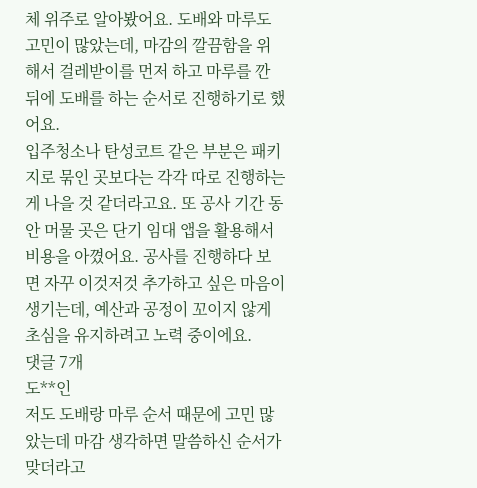체 위주로 알아봤어요. 도배와 마루도 고민이 많았는데, 마감의 깔끔함을 위해서 걸레받이를 먼저 하고 마루를 깐 뒤에 도배를 하는 순서로 진행하기로 했어요.
입주청소나 탄성코트 같은 부분은 패키지로 묶인 곳보다는 각각 따로 진행하는 게 나을 것 같더라고요. 또 공사 기간 동안 머물 곳은 단기 임대 앱을 활용해서 비용을 아꼈어요. 공사를 진행하다 보면 자꾸 이것저것 추가하고 싶은 마음이 생기는데, 예산과 공정이 꼬이지 않게 초심을 유지하려고 노력 중이에요.
댓글 7개
도**인
저도 도배랑 마루 순서 때문에 고민 많았는데 마감 생각하면 말씀하신 순서가 맞더라고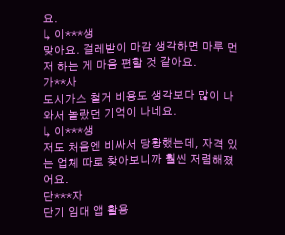요.
↳ 이***생
맞아요. 걸레받이 마감 생각하면 마루 먼저 하는 게 마음 편할 것 같아요.
가**사
도시가스 철거 비용도 생각보다 많이 나와서 놀랐던 기억이 나네요.
↳ 이***생
저도 처음엔 비싸서 당황했는데, 자격 있는 업체 따로 찾아보니까 훨씬 저렴해졌어요.
단***자
단기 임대 앱 활용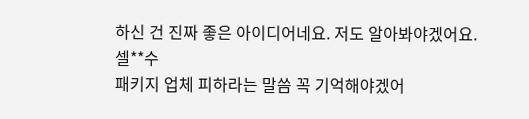하신 건 진짜 좋은 아이디어네요. 저도 알아봐야겠어요.
셀**수
패키지 업체 피하라는 말씀 꼭 기억해야겠어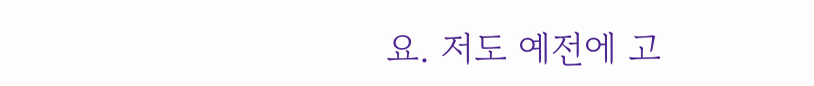요. 저도 예전에 고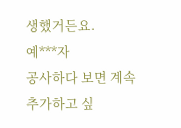생했거든요.
예***자
공사하다 보면 계속 추가하고 싶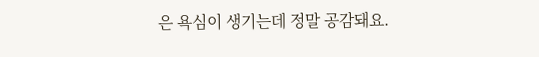은 욕심이 생기는데 정말 공감돼요.